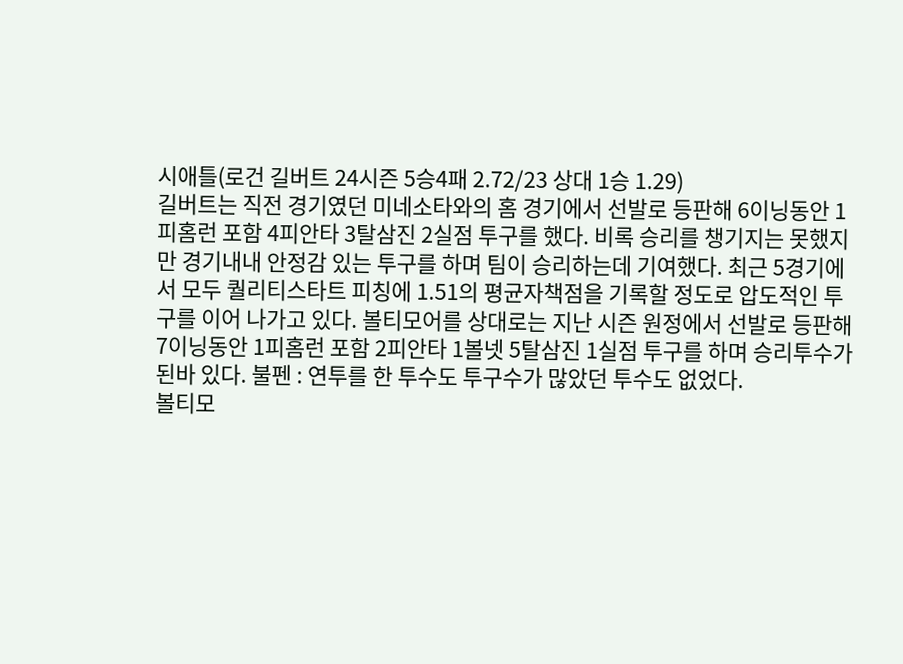시애틀(로건 길버트 24시즌 5승4패 2.72/23 상대 1승 1.29)
길버트는 직전 경기였던 미네소타와의 홈 경기에서 선발로 등판해 6이닝동안 1피홈런 포함 4피안타 3탈삼진 2실점 투구를 했다. 비록 승리를 챙기지는 못했지만 경기내내 안정감 있는 투구를 하며 팀이 승리하는데 기여했다. 최근 5경기에서 모두 퀄리티스타트 피칭에 1.51의 평균자책점을 기록할 정도로 압도적인 투구를 이어 나가고 있다. 볼티모어를 상대로는 지난 시즌 원정에서 선발로 등판해 7이닝동안 1피홈런 포함 2피안타 1볼넷 5탈삼진 1실점 투구를 하며 승리투수가 된바 있다. 불펜 : 연투를 한 투수도 투구수가 많았던 투수도 없었다.
볼티모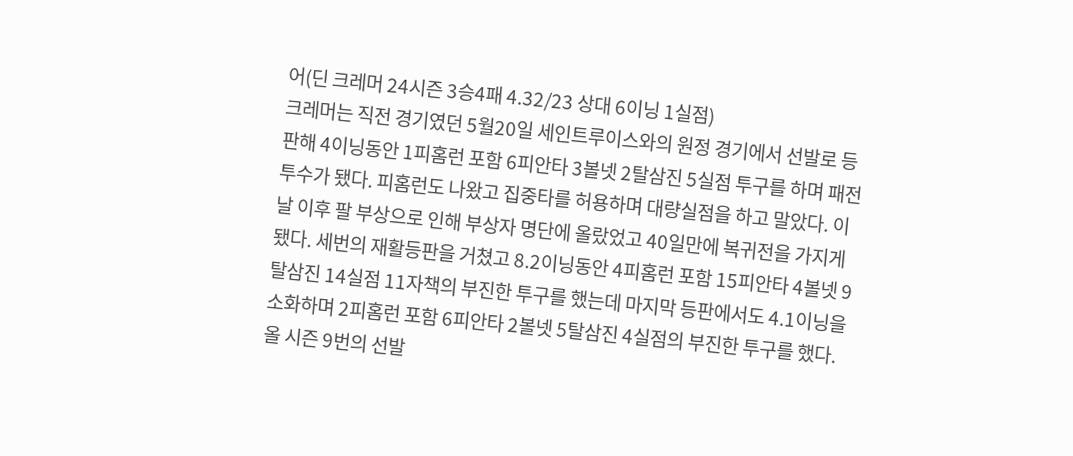어(딘 크레머 24시즌 3승4패 4.32/23 상대 6이닝 1실점)
크레머는 직전 경기였던 5월20일 세인트루이스와의 원정 경기에서 선발로 등판해 4이닝동안 1피홈런 포함 6피안타 3볼넷 2탈삼진 5실점 투구를 하며 패전투수가 됐다. 피홈런도 나왔고 집중타를 허용하며 대량실점을 하고 말았다. 이날 이후 팔 부상으로 인해 부상자 명단에 올랐었고 40일만에 복귀전을 가지게 됐다. 세번의 재활등판을 거쳤고 8.2이닝동안 4피홈런 포함 15피안타 4볼넷 9탈삼진 14실점 11자책의 부진한 투구를 했는데 마지막 등판에서도 4.1이닝을 소화하며 2피홈런 포함 6피안타 2볼넷 5탈삼진 4실점의 부진한 투구를 했다. 올 시즌 9번의 선발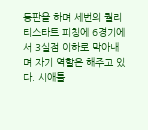등판을 하며 세번의 퀄리티스타트 피칭에 6경기에서 3실점 이하로 막아내며 자기 역할은 해주고 있다. 시애틀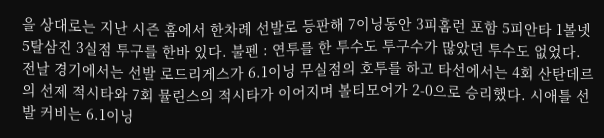을 상대로는 지난 시즌 홈에서 한차례 선발로 등판해 7이닝동안 3피홈런 포함 5피안타 1볼넷 5탈삼진 3실점 투구를 한바 있다. 불펜 : 연투를 한 투수도 투구수가 많았던 투수도 없었다.
전날 경기에서는 선발 로드리게스가 6.1이닝 무실점의 호투를 하고 타선에서는 4회 산탄데르의 선제 적시타와 7회 뮬린스의 적시타가 이어지며 볼티모어가 2-0으로 승리했다. 시애틀 선발 커비는 6.1이닝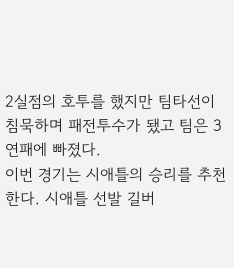2실점의 호투를 했지만 팀타선이 침묵하며 패전투수가 됐고 팀은 3연패에 빠졌다.
이번 경기는 시애틀의 승리를 추천한다. 시애틀 선발 길버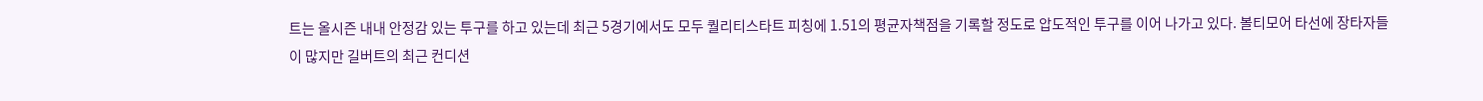트는 올시즌 내내 안정감 있는 투구를 하고 있는데 최근 5경기에서도 모두 퀄리티스타트 피칭에 1.51의 평균자책점을 기록할 정도로 압도적인 투구를 이어 나가고 있다. 볼티모어 타선에 장타자들이 많지만 길버트의 최근 컨디션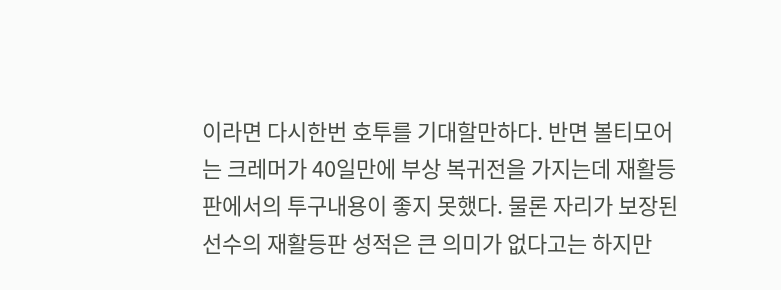이라면 다시한번 호투를 기대할만하다. 반면 볼티모어는 크레머가 40일만에 부상 복귀전을 가지는데 재활등판에서의 투구내용이 좋지 못했다. 물론 자리가 보장된 선수의 재활등판 성적은 큰 의미가 없다고는 하지만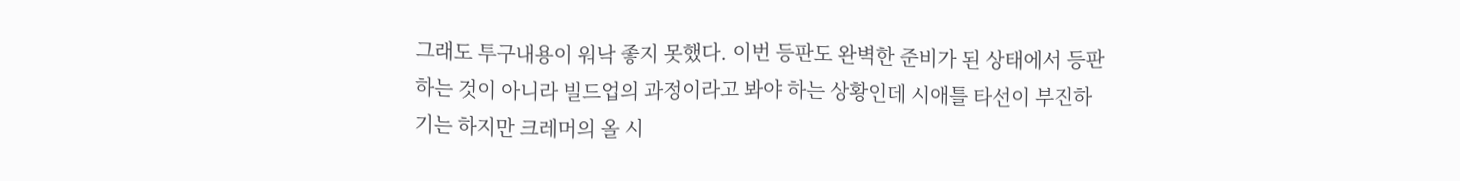그래도 투구내용이 워낙 좋지 못했다. 이번 등판도 완벽한 준비가 된 상태에서 등판하는 것이 아니라 빌드업의 과정이라고 봐야 하는 상황인데 시애틀 타선이 부진하기는 하지만 크레머의 올 시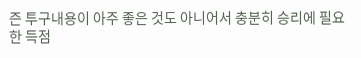즌 투구내용이 아주 좋은 것도 아니어서 충분히 승리에 필요한 득점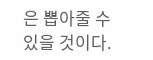은 뽑아줄 수 있을 것이다.